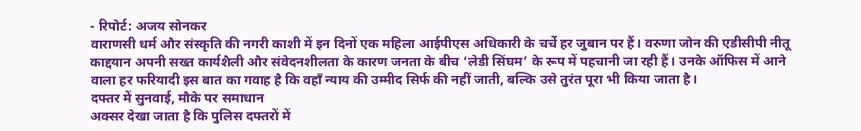- रिपोर्ट: अजय सोनकर
वाराणसी धर्म और संस्कृति की नगरी काशी में इन दिनों एक महिला आईपीएस अधिकारी के चर्चे हर जुबान पर हैं। वरुणा जोन की एडीसीपी नीतू काद्दयान अपनी सख्त कार्यशैली और संवेदनशीलता के कारण जनता के बीच ‘लेडी सिंघम’ के रूप में पहचानी जा रही हैं। उनके ऑफिस में आने वाला हर फरियादी इस बात का गवाह है कि वहाँ न्याय की उम्मीद सिर्फ की नहीं जाती, बल्कि उसे तुरंत पूरा भी किया जाता है।
दफ्तर में सुनवाई, मौके पर समाधान
अक्सर देखा जाता है कि पुलिस दफ्तरों में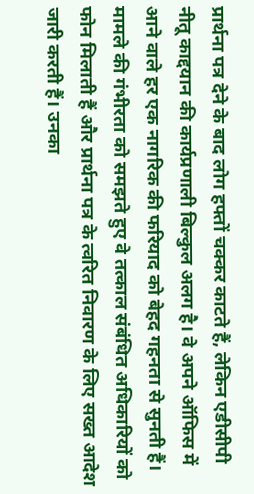प्रार्थना पत्र देने के बाद लोग हफ्तों चक्कर काटते हैं, लेकिन एडीसीपी नीतू काद्दयान की कार्यप्रणाली बिल्कुल अलग है। वे अपने ऑफिस में आने वाले हर एक नागरिक की फरियाद को बेहद गहनता से सुनती हैं।
मामले की गंभीरता को समझते हुए वे तत्काल संबंधित अधिकारियों को फोन मिलाती हैं और प्रार्थना पत्र के त्वरित निवारण के लिए सख्त आदेश जारी करती हैं। उनका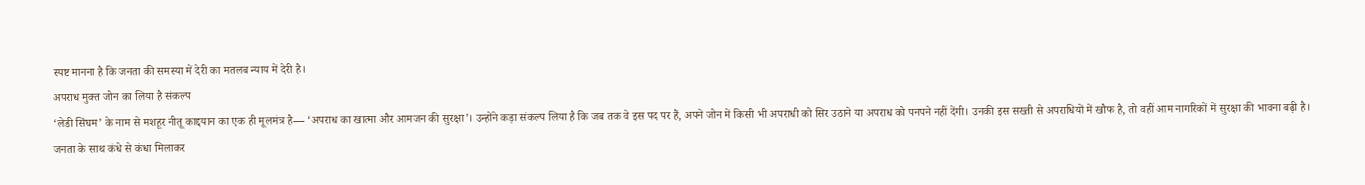स्पष्ट मानना है कि जनता की समस्या में देरी का मतलब न्याय में देरी है।
अपराध मुक्त जोन का लिया है संकल्प
‘लेडी सिंघम’ के नाम से मशहूर नीतू काद्दयान का एक ही मूलमंत्र है— ‘अपराध का खात्मा और आमजन की सुरक्षा’। उन्होंने कड़ा संकल्प लिया है कि जब तक वे इस पद पर हैं, अपने जोन में किसी भी अपराधी को सिर उठाने या अपराध को पनपने नहीं देंगी। उनकी इस सख्ती से अपराधियों में खौफ है, तो वहीं आम नागरिकों में सुरक्षा की भावना बढ़ी है।
जनता के साथ कंधे से कंधा मिलाकर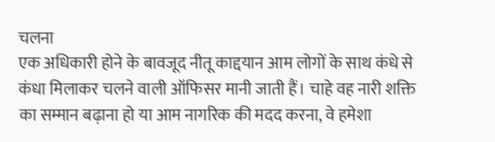चलना
एक अधिकारी होने के बावजूद नीतू काद्दयान आम लोगों के साथ कंधे से कंधा मिलाकर चलने वाली ऑफिसर मानी जाती हैं। चाहे वह नारी शक्ति का सम्मान बढ़ाना हो या आम नागरिक की मदद करना, वे हमेशा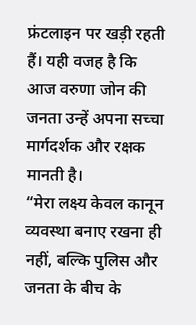फ्रंटलाइन पर खड़ी रहती हैं। यही वजह है कि आज वरुणा जोन की जनता उन्हें अपना सच्चा मार्गदर्शक और रक्षक मानती है।
“मेरा लक्ष्य केवल कानून व्यवस्था बनाए रखना ही नहीं, बल्कि पुलिस और जनता के बीच के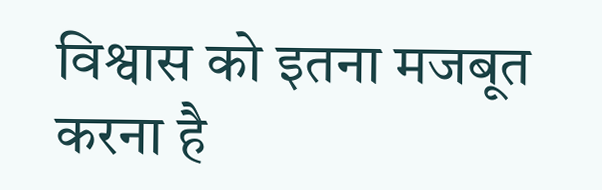विश्वास को इतना मजबूत करना है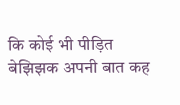कि कोई भी पीड़ित बेझिझक अपनी बात कह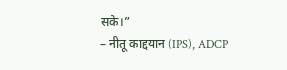सके।”
– नीतू काद्दयान (IPS), ADCP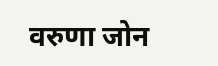वरुणा जोन